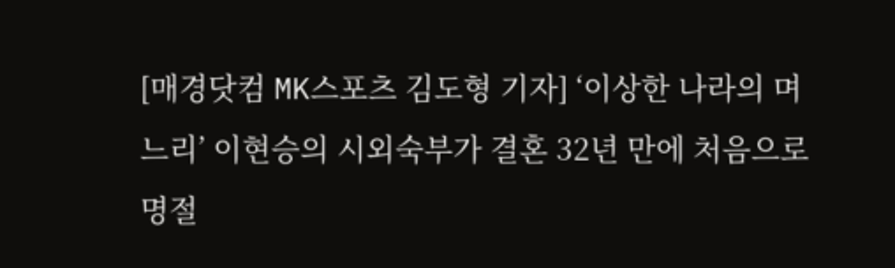[매경닷컴 MK스포츠 김도형 기자] ‘이상한 나라의 며느리’ 이현승의 시외숙부가 결혼 32년 만에 처음으로 명절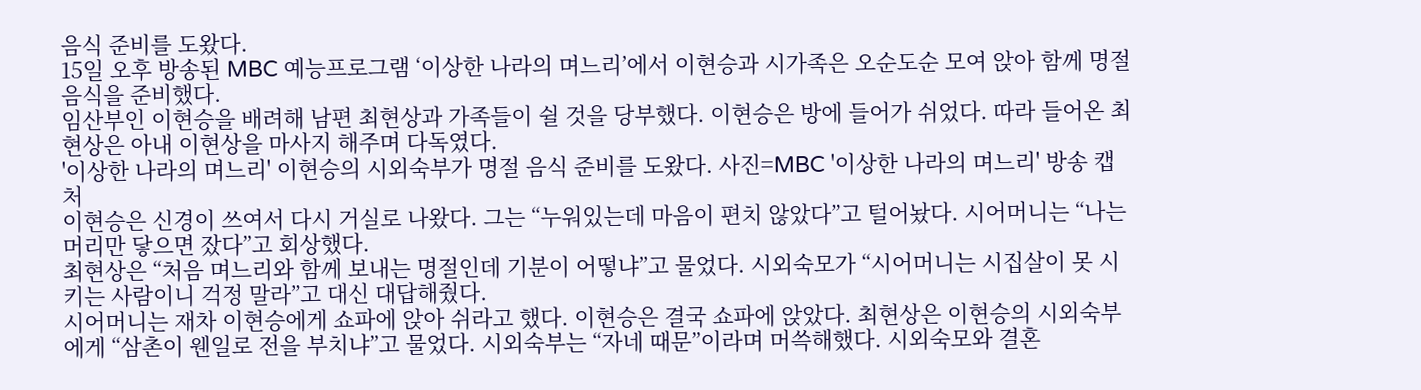음식 준비를 도왔다.
15일 오후 방송된 MBC 예능프로그램 ‘이상한 나라의 며느리’에서 이현승과 시가족은 오순도순 모여 앉아 함께 명절 음식을 준비했다.
임산부인 이현승을 배려해 남편 최현상과 가족들이 쉴 것을 당부했다. 이현승은 방에 들어가 쉬었다. 따라 들어온 최현상은 아내 이현상을 마사지 해주며 다독였다.
'이상한 나라의 며느리' 이현승의 시외숙부가 명절 음식 준비를 도왔다. 사진=MBC '이상한 나라의 며느리' 방송 캡처
이현승은 신경이 쓰여서 다시 거실로 나왔다. 그는 “누워있는데 마음이 편치 않았다”고 털어놨다. 시어머니는 “나는 머리만 닿으면 잤다”고 회상했다.
최현상은 “처음 며느리와 함께 보내는 명절인데 기분이 어떻냐”고 물었다. 시외숙모가 “시어머니는 시집살이 못 시키는 사람이니 걱정 말라”고 대신 대답해줬다.
시어머니는 재차 이현승에게 쇼파에 앉아 쉬라고 했다. 이현승은 결국 쇼파에 앉았다. 최현상은 이현승의 시외숙부에게 “삼촌이 웬일로 전을 부치냐”고 물었다. 시외숙부는 “자네 때문”이라며 머쓱해했다. 시외숙모와 결혼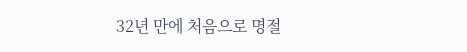32년 만에 처음으로 명절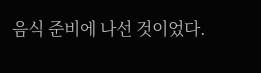음식 준비에 나선 것이었다.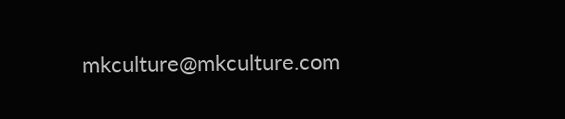mkculture@mkculture.com